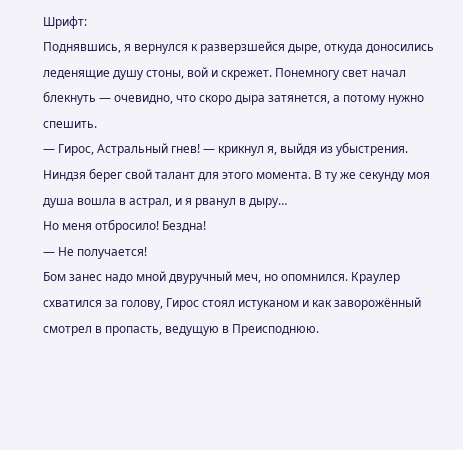Шрифт:
Поднявшись, я вернулся к разверзшейся дыре, откуда доносились леденящие душу стоны, вой и скрежет. Понемногу свет начал блекнуть — очевидно, что скоро дыра затянется, а потому нужно спешить.
— Гирос, Астральный гнев! — крикнул я, выйдя из убыстрения.
Ниндзя берег свой талант для этого момента. В ту же секунду моя душа вошла в астрал, и я рванул в дыру…
Но меня отбросило! Бездна!
— Не получается!
Бом занес надо мной двуручный меч, но опомнился. Краулер схватился за голову, Гирос стоял истуканом и как заворожённый смотрел в пропасть, ведущую в Преисподнюю.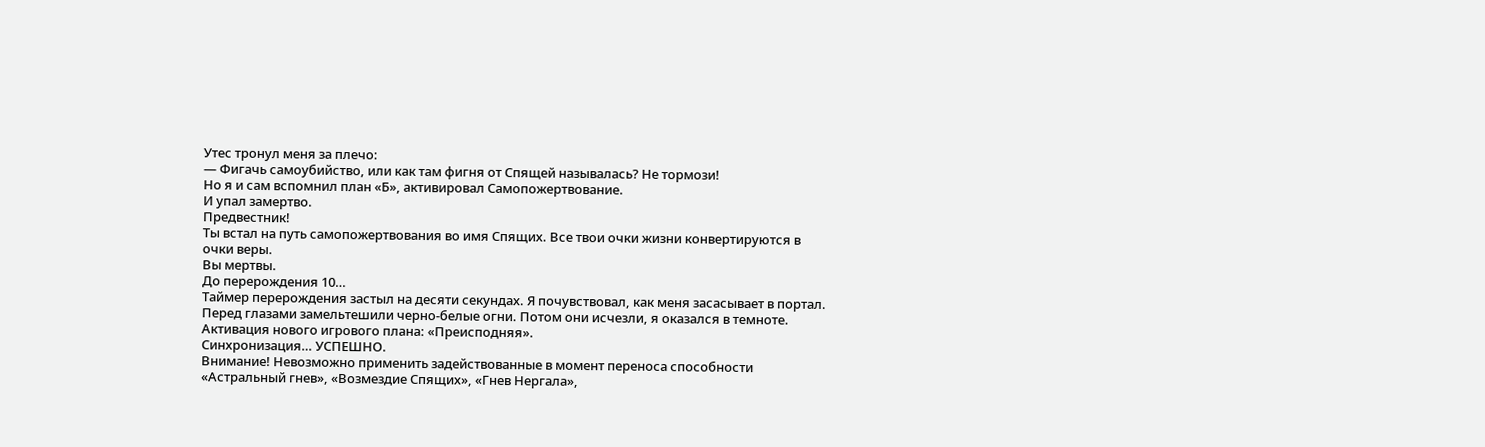Утес тронул меня за плечо:
— Фигачь самоубийство, или как там фигня от Спящей называлась? Не тормози!
Но я и сам вспомнил план «Б», активировал Самопожертвование.
И упал замертво.
Предвестник!
Ты встал на путь самопожертвования во имя Спящих. Все твои очки жизни конвертируются в очки веры.
Вы мертвы.
До перерождения 10…
Таймер перерождения застыл на десяти секундах. Я почувствовал, как меня засасывает в портал. Перед глазами замельтешили черно-белые огни. Потом они исчезли, я оказался в темноте.
Активация нового игрового плана: «Преисподняя».
Синхронизация… УСПЕШНО.
Внимание! Невозможно применить задействованные в момент переноса способности «Астральный гнев», «Возмездие Спящих», «Гнев Нергала»,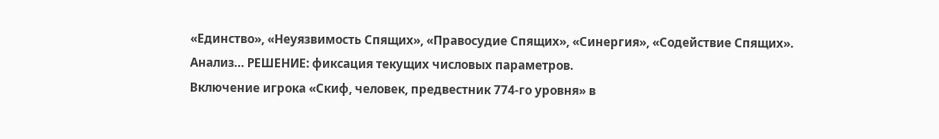«Единство», «Неуязвимость Спящих», «Правосудие Спящих», «Синергия», «Содействие Спящих».
Анализ… РЕШЕНИЕ: фиксация текущих числовых параметров.
Включение игрока «Скиф, человек, предвестник 774-го уровня» в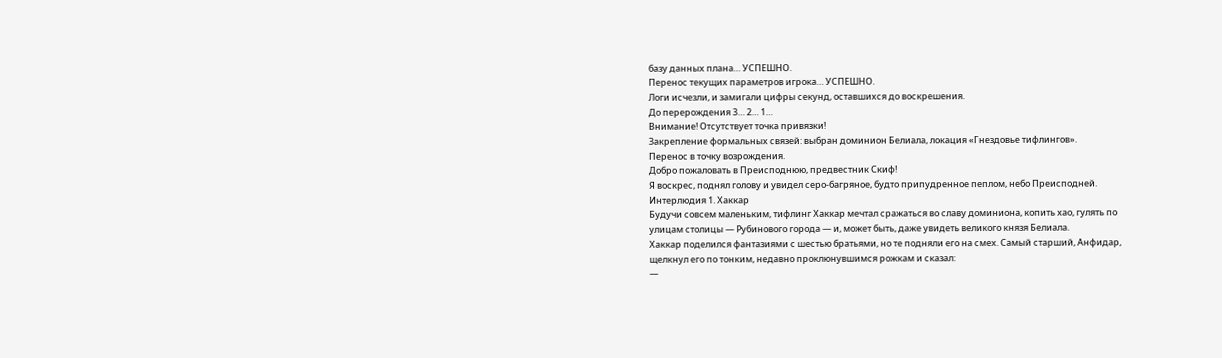базу данных плана… УСПЕШНО.
Перенос текущих параметров игрока… УСПЕШНО.
Логи исчезли, и замигали цифры секунд, оставшихся до воскрешения.
До перерождения 3… 2… 1…
Внимание! Отсутствует точка привязки!
Закрепление формальных связей: выбран доминион Белиала, локация «Гнездовье тифлингов».
Перенос в точку возрождения.
Добро пожаловать в Преисподнюю, предвестник Скиф!
Я воскрес, поднял голову и увидел серо-багряное, будто припудренное пеплом, небо Преисподней.
Интерлюдия 1. Хаккар
Будучи совсем маленьким, тифлинг Хаккар мечтал сражаться во славу доминиона, копить хао, гулять по улицам столицы — Рубинового города — и, может быть, даже увидеть великого князя Белиала.
Хаккар поделился фантазиями с шестью братьями, но те подняли его на смех. Самый старший, Анфидар, щелкнул его по тонким, недавно проклюнувшимся рожкам и сказал:
—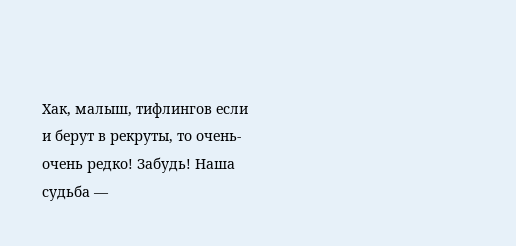Хак, малыш, тифлингов если и берут в рекруты, то очень-очень редко! Забудь! Наша судьба —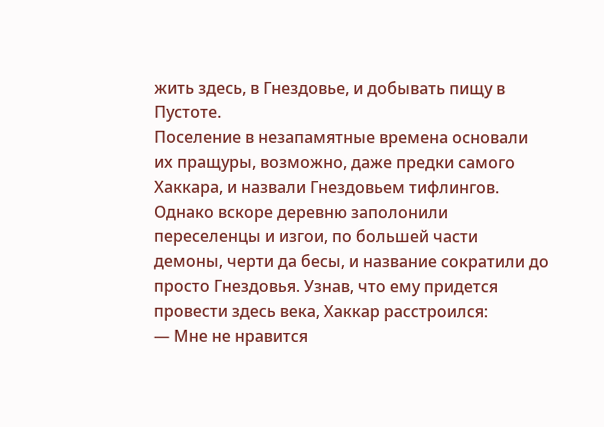жить здесь, в Гнездовье, и добывать пищу в Пустоте.
Поселение в незапамятные времена основали их пращуры, возможно, даже предки самого Хаккара, и назвали Гнездовьем тифлингов. Однако вскоре деревню заполонили переселенцы и изгои, по большей части демоны, черти да бесы, и название сократили до просто Гнездовья. Узнав, что ему придется провести здесь века, Хаккар расстроился:
— Мне не нравится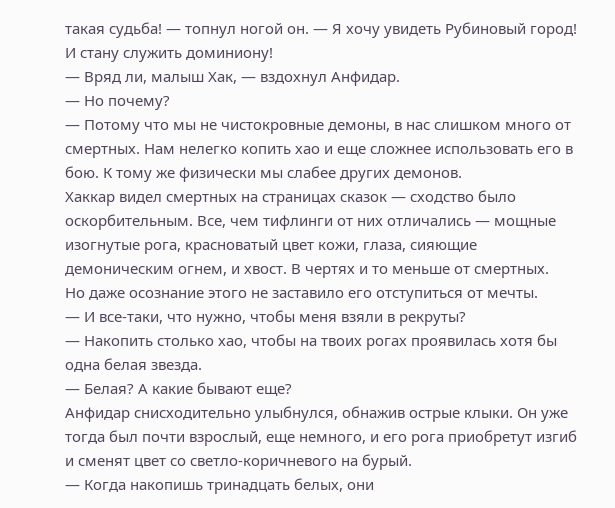такая судьба! — топнул ногой он. — Я хочу увидеть Рубиновый город! И стану служить доминиону!
— Вряд ли, малыш Хак, — вздохнул Анфидар.
— Но почему?
— Потому что мы не чистокровные демоны, в нас слишком много от смертных. Нам нелегко копить хао и еще сложнее использовать его в бою. К тому же физически мы слабее других демонов.
Хаккар видел смертных на страницах сказок — сходство было оскорбительным. Все, чем тифлинги от них отличались — мощные изогнутые рога, красноватый цвет кожи, глаза, сияющие демоническим огнем, и хвост. В чертях и то меньше от смертных.
Но даже осознание этого не заставило его отступиться от мечты.
— И все-таки, что нужно, чтобы меня взяли в рекруты?
— Накопить столько хао, чтобы на твоих рогах проявилась хотя бы одна белая звезда.
— Белая? А какие бывают еще?
Анфидар снисходительно улыбнулся, обнажив острые клыки. Он уже тогда был почти взрослый, еще немного, и его рога приобретут изгиб и сменят цвет со светло-коричневого на бурый.
— Когда накопишь тринадцать белых, они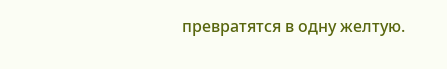превратятся в одну желтую.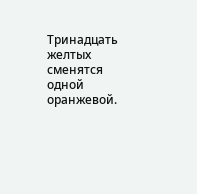Тринадцать желтых сменятся одной оранжевой.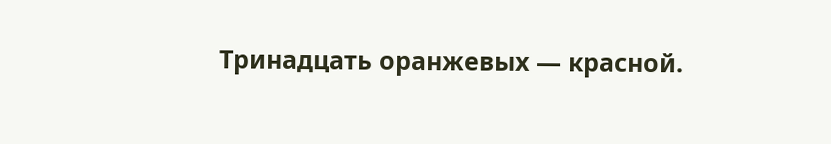Тринадцать оранжевых — красной.